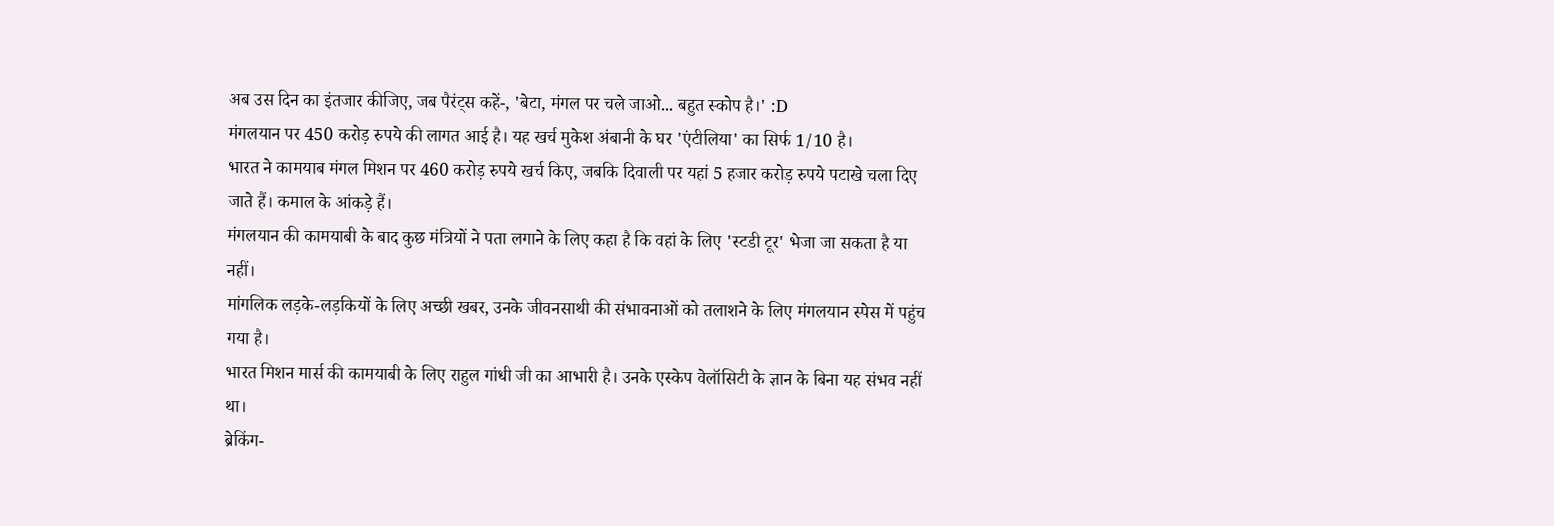अब उस दिन का इंतजार कीजिए, जब पैरंट्स कहें-, 'बेटा, मंगल पर चले जाओ... बहुत स्कोप है।' :D
मंगलयान पर 450 करोड़ रुपये की लागत आई है। यह खर्च मुकेश अंबानी के घर 'एंटीलिया' का सिर्फ 1/10 है।
भारत ने कामयाब मंगल मिशन पर 460 करोड़ रुपये खर्च किए, जबकि दिवाली पर यहां 5 हजार करोड़ रुपये पटाखे चला दिए जाते हैं। कमाल के आंकड़े हैं।
मंगलयान की कामयाबी के बाद कुछ मंत्रियों ने पता लगाने के लिए कहा है कि वहां के लिए 'स्टडी टूर' भेजा जा सकता है या नहीं।
मांगलिक लड़के-लड़कियों के लिए अच्छी खबर, उनके जीवनसाथी की संभावनाओं को तलाशने के लिए मंगलयान स्पेस में पहुंच गया है।
भारत मिशन मार्स की कामयाबी के लिए राहुल गांधी जी का आभारी है। उनके एस्केप वेलॉसिटी के ज्ञान के बिना यह संभव नहीं था।
ब्रेकिंग-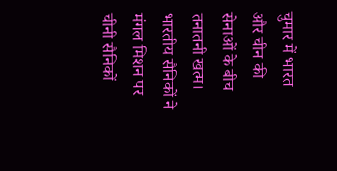चुमार में भारत और चीन की सेनाओं के बीच तनातनी खत्म। भारतीय सैनिकों ने मंगल मिशन पर चीनी सैनिकों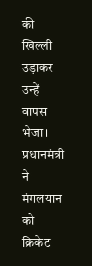की खिल्ली उड़ाकर उन्हें वापस भेजा।
प्रधानमंत्री ने मंगलयान को क्रिकेट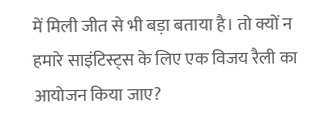में मिली जीत से भी बड़ा बताया है। तो क्यों न हमारे साइंटिस्ट्स के लिए एक विजय रैली का आयोजन किया जाए?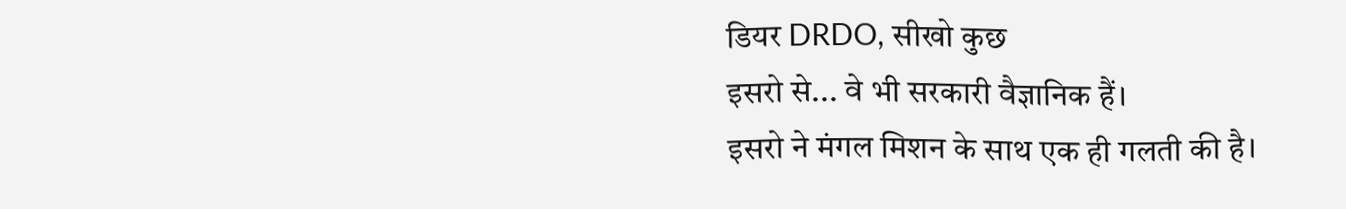डियर DRDO, सीखो कुछ
इसरो से... वे भी सरकारी वैज्ञानिक हैं।
इसरो ने मंगल मिशन के साथ एक ही गलती की है।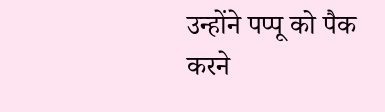उन्होंने पप्पू को पैक करने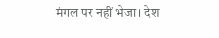मंगल पर नहीं भेजा। देश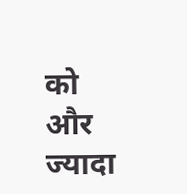को और ज्यादा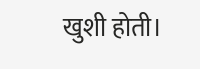खुशी होती।